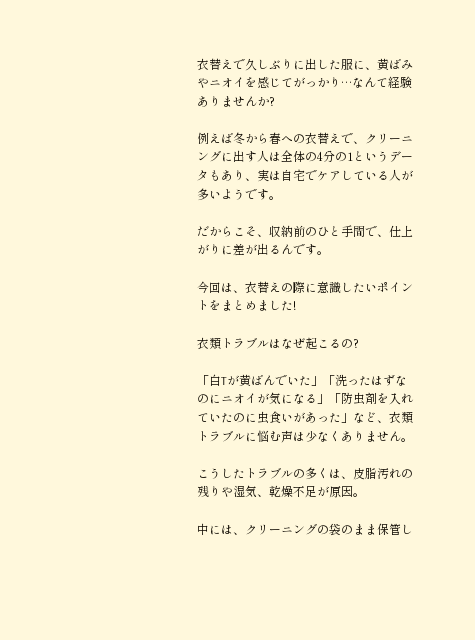衣替えで久しぶりに出した服に、黄ばみやニオイを感じてがっかり…なんて経験ありませんか?

例えば冬から春への衣替えで、クリーニングに出す人は全体の4分の1というデータもあり、実は自宅でケアしている人が多いようです。

だからこそ、収納前のひと手間で、仕上がりに差が出るんです。

今回は、衣替えの際に意識したいポイントをまとめました!

衣類トラブルはなぜ起こるの?

「白Tが黄ばんでいた」「洗ったはずなのにニオイが気になる」「防虫剤を入れていたのに虫食いがあった」など、衣類トラブルに悩む声は少なくありません。

こうしたトラブルの多くは、皮脂汚れの残りや湿気、乾燥不足が原因。

中には、クリーニングの袋のまま保管し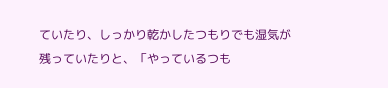ていたり、しっかり乾かしたつもりでも湿気が残っていたりと、「やっているつも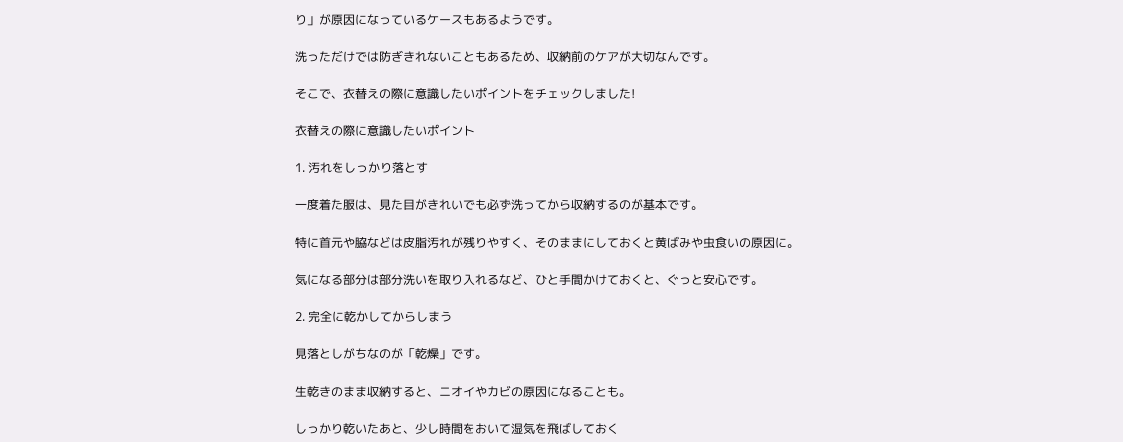り」が原因になっているケースもあるようです。

洗っただけでは防ぎきれないこともあるため、収納前のケアが大切なんです。

そこで、衣替えの際に意識したいポイントをチェックしました!

衣替えの際に意識したいポイント

1. 汚れをしっかり落とす

一度着た服は、見た目がきれいでも必ず洗ってから収納するのが基本です。

特に首元や脇などは皮脂汚れが残りやすく、そのままにしておくと黄ばみや虫食いの原因に。

気になる部分は部分洗いを取り入れるなど、ひと手間かけておくと、ぐっと安心です。

2. 完全に乾かしてからしまう

見落としがちなのが「乾燥」です。

生乾きのまま収納すると、ニオイやカビの原因になることも。

しっかり乾いたあと、少し時間をおいて湿気を飛ばしておく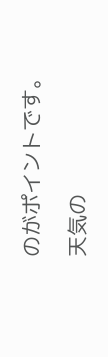のがポイントです。

天気の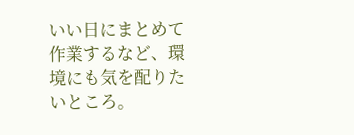いい日にまとめて作業するなど、環境にも気を配りたいところ。